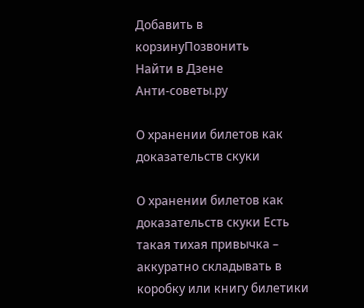Добавить в корзинуПозвонить
Найти в Дзене
Анти-советы.ру

О хранении билетов как доказательств скуки

О хранении билетов как доказательств скуки Есть такая тихая привычка – аккуратно складывать в коробку или книгу билетики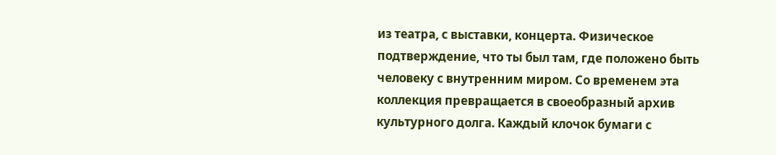из театра, с выставки, концерта. Физическое подтверждение, что ты был там, где положено быть человеку с внутренним миром. Со временем эта коллекция превращается в своеобразный архив культурного долга. Каждый клочок бумаги с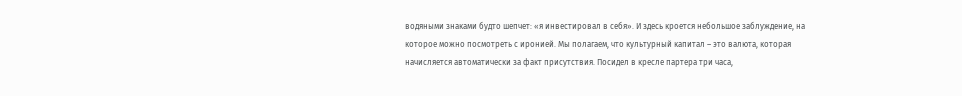водяными знаками будто шепчет: «я инвестировал в себя». И здесь кроется небольшое заблуждение, на которое можно посмотреть с иронией. Мы полагаем, что культурный капитал – это валюта, которая начисляется автоматически за факт присутствия. Посидел в кресле партера три часа,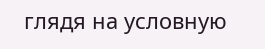глядя на условную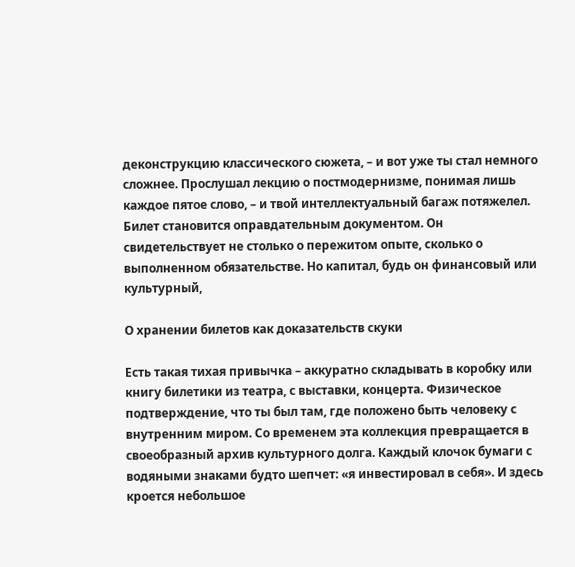деконструкцию классического сюжета, – и вот уже ты стал немного сложнее. Прослушал лекцию о постмодернизме, понимая лишь каждое пятое слово, – и твой интеллектуальный багаж потяжелел. Билет становится оправдательным документом. Он свидетельствует не столько о пережитом опыте, сколько о выполненном обязательстве. Но капитал, будь он финансовый или культурный,

О хранении билетов как доказательств скуки

Есть такая тихая привычка – аккуратно складывать в коробку или книгу билетики из театра, с выставки, концерта. Физическое подтверждение, что ты был там, где положено быть человеку с внутренним миром. Со временем эта коллекция превращается в своеобразный архив культурного долга. Каждый клочок бумаги с водяными знаками будто шепчет: «я инвестировал в себя». И здесь кроется небольшое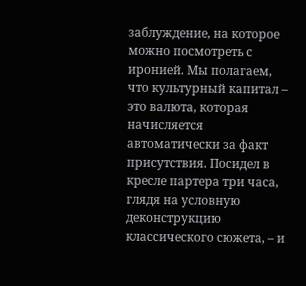заблуждение, на которое можно посмотреть с иронией. Мы полагаем, что культурный капитал – это валюта, которая начисляется автоматически за факт присутствия. Посидел в кресле партера три часа, глядя на условную деконструкцию классического сюжета, – и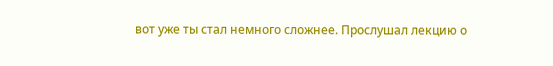вот уже ты стал немного сложнее. Прослушал лекцию о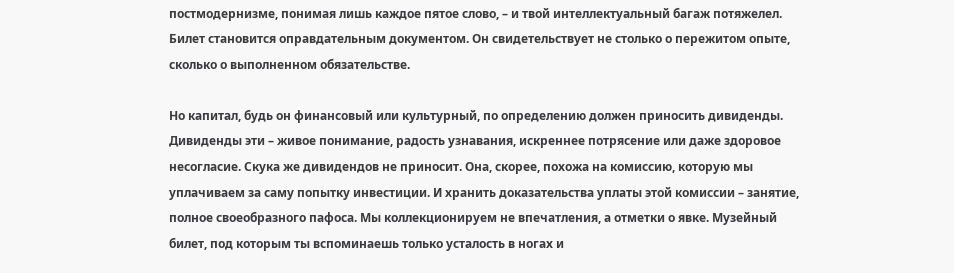постмодернизме, понимая лишь каждое пятое слово, – и твой интеллектуальный багаж потяжелел. Билет становится оправдательным документом. Он свидетельствует не столько о пережитом опыте, сколько о выполненном обязательстве.

Но капитал, будь он финансовый или культурный, по определению должен приносить дивиденды. Дивиденды эти – живое понимание, радость узнавания, искреннее потрясение или даже здоровое несогласие. Скука же дивидендов не приносит. Она, скорее, похожа на комиссию, которую мы уплачиваем за саму попытку инвестиции. И хранить доказательства уплаты этой комиссии – занятие, полное своеобразного пафоса. Мы коллекционируем не впечатления, а отметки о явке. Музейный билет, под которым ты вспоминаешь только усталость в ногах и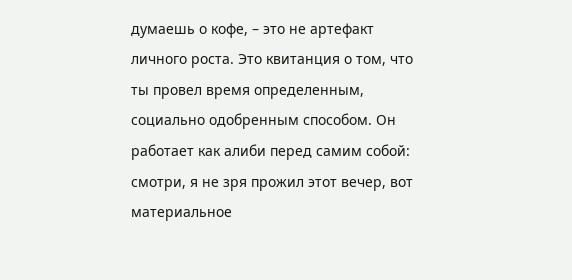думаешь о кофе, – это не артефакт личного роста. Это квитанция о том, что ты провел время определенным, социально одобренным способом. Он работает как алиби перед самим собой: смотри, я не зря прожил этот вечер, вот материальное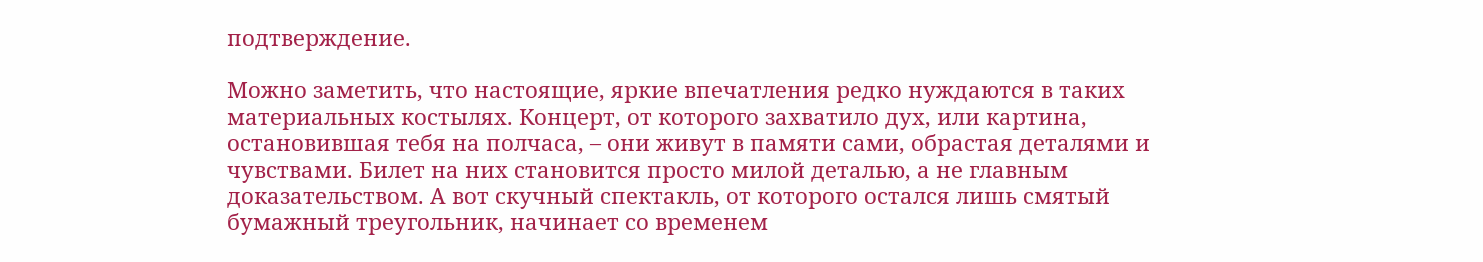подтверждение.

Можно заметить, что настоящие, яркие впечатления редко нуждаются в таких материальных костылях. Концерт, от которого захватило дух, или картина, остановившая тебя на полчаса, – они живут в памяти сами, обрастая деталями и чувствами. Билет на них становится просто милой деталью, а не главным доказательством. А вот скучный спектакль, от которого остался лишь смятый бумажный треугольник, начинает со временем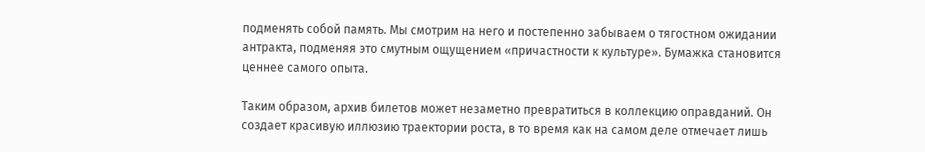подменять собой память. Мы смотрим на него и постепенно забываем о тягостном ожидании антракта, подменяя это смутным ощущением «причастности к культуре». Бумажка становится ценнее самого опыта.

Таким образом, архив билетов может незаметно превратиться в коллекцию оправданий. Он создает красивую иллюзию траектории роста, в то время как на самом деле отмечает лишь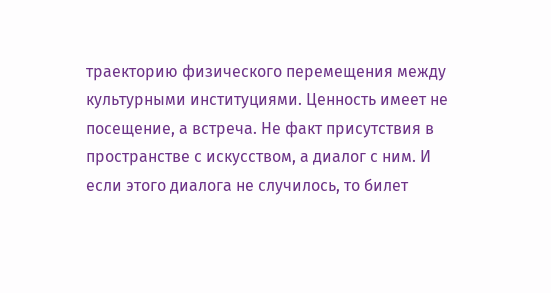траекторию физического перемещения между культурными институциями. Ценность имеет не посещение, а встреча. Не факт присутствия в пространстве с искусством, а диалог с ним. И если этого диалога не случилось, то билет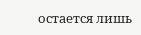остается лишь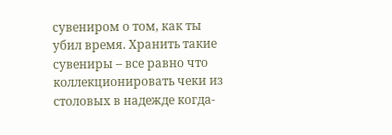сувениром о том, как ты убил время. Хранить такие сувениры – все равно что коллекционировать чеки из столовых в надежде когда-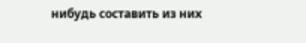нибудь составить из них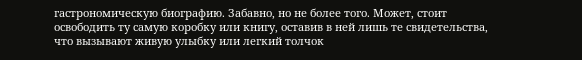гастрономическую биографию. Забавно, но не более того. Может, стоит освободить ту самую коробку или книгу, оставив в ней лишь те свидетельства, что вызывают живую улыбку или легкий толчок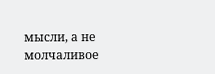мысли, а не молчаливое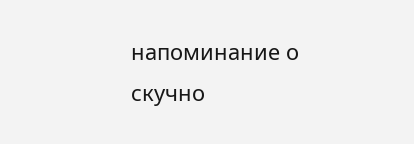напоминание о скучно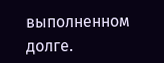выполненном долге.